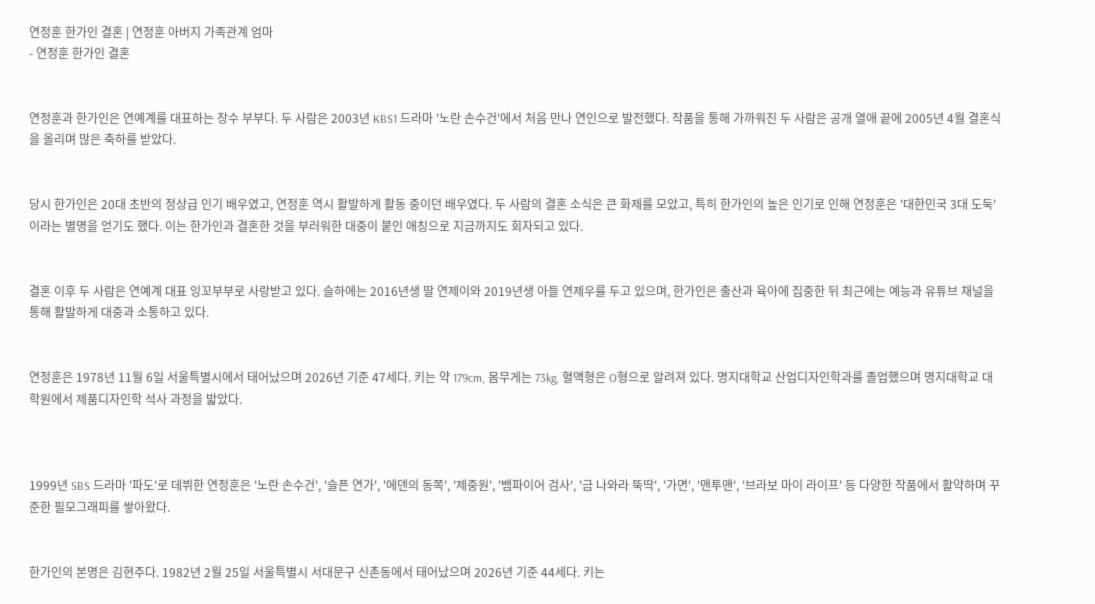연정훈 한가인 결혼 | 연정훈 아버지 가족관계 엄마
- 연정훈 한가인 결혼


연정훈과 한가인은 연예계를 대표하는 장수 부부다. 두 사람은 2003년 KBS1 드라마 '노란 손수건'에서 처음 만나 연인으로 발전했다. 작품을 통해 가까워진 두 사람은 공개 열애 끝에 2005년 4월 결혼식을 올리며 많은 축하를 받았다.


당시 한가인은 20대 초반의 정상급 인기 배우였고, 연정훈 역시 활발하게 활동 중이던 배우였다. 두 사람의 결혼 소식은 큰 화제를 모았고, 특히 한가인의 높은 인기로 인해 연정훈은 '대한민국 3대 도둑'이라는 별명을 얻기도 했다. 이는 한가인과 결혼한 것을 부러워한 대중이 붙인 애칭으로 지금까지도 회자되고 있다.


결혼 이후 두 사람은 연예계 대표 잉꼬부부로 사랑받고 있다. 슬하에는 2016년생 딸 연제이와 2019년생 아들 연제우를 두고 있으며, 한가인은 출산과 육아에 집중한 뒤 최근에는 예능과 유튜브 채널을 통해 활발하게 대중과 소통하고 있다.


연정훈은 1978년 11월 6일 서울특별시에서 태어났으며 2026년 기준 47세다. 키는 약 179cm, 몸무게는 73kg, 혈액형은 O형으로 알려져 있다. 명지대학교 산업디자인학과를 졸업했으며 명지대학교 대학원에서 제품디자인학 석사 과정을 밟았다.



1999년 SBS 드라마 '파도'로 데뷔한 연정훈은 '노란 손수건', '슬픈 연가', '에덴의 동쪽', '제중원', '뱀파이어 검사', '금 나와라 뚝딱', '가면', '맨투맨', '브라보 마이 라이프' 등 다양한 작품에서 활약하며 꾸준한 필모그래피를 쌓아왔다.


한가인의 본명은 김현주다. 1982년 2월 25일 서울특별시 서대문구 신촌동에서 태어났으며 2026년 기준 44세다. 키는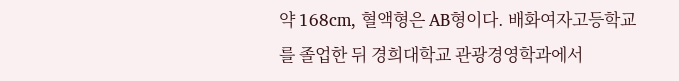약 168cm, 혈액형은 AB형이다. 배화여자고등학교를 졸업한 뒤 경희대학교 관광경영학과에서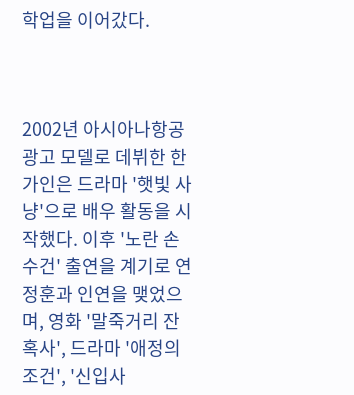학업을 이어갔다.



2002년 아시아나항공 광고 모델로 데뷔한 한가인은 드라마 '햇빛 사냥'으로 배우 활동을 시작했다. 이후 '노란 손수건' 출연을 계기로 연정훈과 인연을 맺었으며, 영화 '말죽거리 잔혹사', 드라마 '애정의 조건', '신입사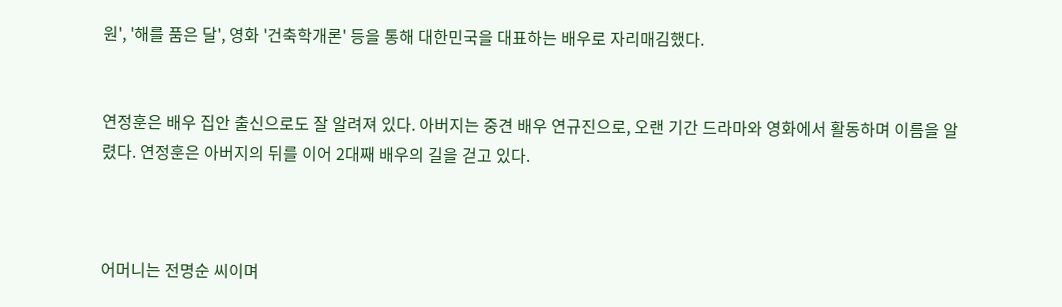원', '해를 품은 달', 영화 '건축학개론' 등을 통해 대한민국을 대표하는 배우로 자리매김했다.


연정훈은 배우 집안 출신으로도 잘 알려져 있다. 아버지는 중견 배우 연규진으로, 오랜 기간 드라마와 영화에서 활동하며 이름을 알렸다. 연정훈은 아버지의 뒤를 이어 2대째 배우의 길을 걷고 있다.



어머니는 전명순 씨이며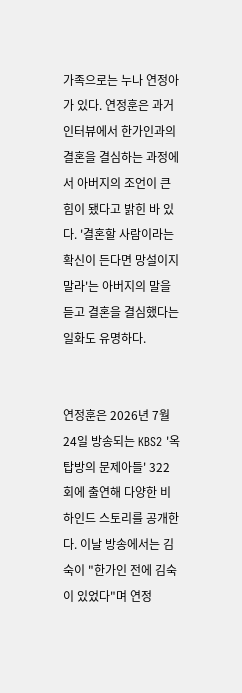가족으로는 누나 연정아가 있다. 연정훈은 과거 인터뷰에서 한가인과의 결혼을 결심하는 과정에서 아버지의 조언이 큰 힘이 됐다고 밝힌 바 있다. '결혼할 사람이라는 확신이 든다면 망설이지 말라'는 아버지의 말을 듣고 결혼을 결심했다는 일화도 유명하다.


연정훈은 2026년 7월 24일 방송되는 KBS2 '옥탑방의 문제아들' 322회에 출연해 다양한 비하인드 스토리를 공개한다. 이날 방송에서는 김숙이 "한가인 전에 김숙이 있었다"며 연정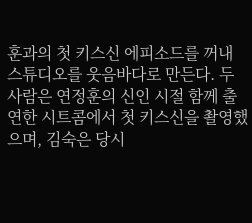훈과의 첫 키스신 에피소드를 꺼내 스튜디오를 웃음바다로 만든다. 두 사람은 연정훈의 신인 시절 함께 출연한 시트콤에서 첫 키스신을 촬영했으며, 김숙은 당시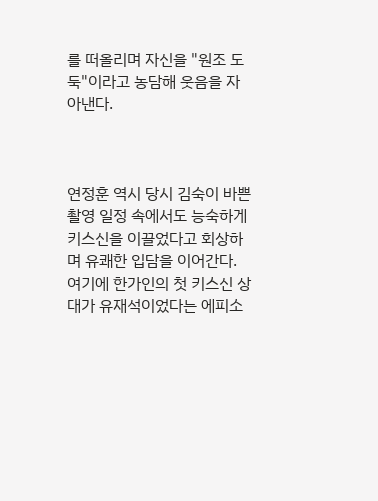를 떠올리며 자신을 "원조 도둑"이라고 농담해 웃음을 자아낸다.



연정훈 역시 당시 김숙이 바쁜 촬영 일정 속에서도 능숙하게 키스신을 이끌었다고 회상하며 유쾌한 입담을 이어간다. 여기에 한가인의 첫 키스신 상대가 유재석이었다는 에피소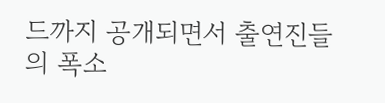드까지 공개되면서 출연진들의 폭소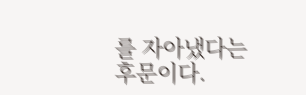를 자아냈다는 후문이다.